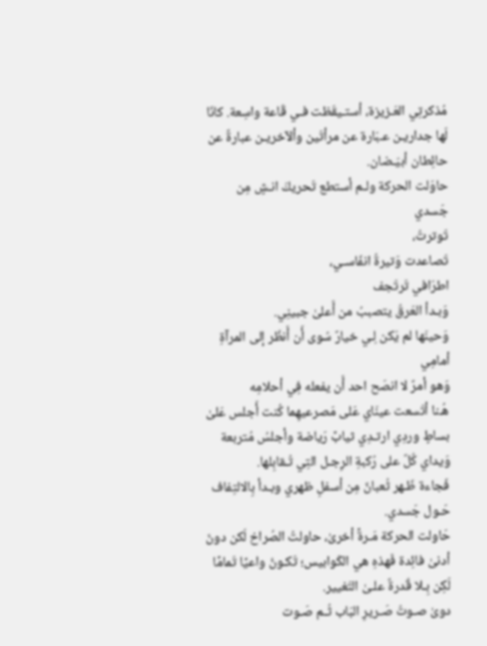مُذكرتِي العَـزيزة، أستـيقَظت فـي قَاعة واسِعة. كانَا لَها جداريـن عـبَارة عن مرأتَين وألآخريـن عبارةٌ عن حائِطان أبيَـضان.
حاوَلت الحركة ولـم أستطع تَحريكَ انـشٍ مِن جَسدي
تَوترتُ،
تَصاعدت وَتيرةُ انفَاسـي،
اطرَافي تَرتَجف
وَبـدأ العَرقُ يتصببُ من أَعلىٰ جبينِي.
وَحينَها لم يَكن لِـي خيارٌ سُوى أَن أَنظُر إلى المرآةِ أمامِي
وَهو أمرٌ لا انصَح احد أَن يفعله فِي أحلامِه
هُـنا أتَسعت عينَاي عَلى مَصرعيهِما كُنت أَجلس عَلىٰ بساطٍ وردِي ارتـدِي ثيابً رَياضة وأجلسُ مُتربعة وَيداي كُلٌ على رُكبةِ الرِجـل التِي تُـقابِلها.
فَجاءة ظَـهر ثُعبانٌ مِن أسفلِ ظهري وبـدأ بِالالتِفاف حَـول جَسدي.
حَاولت الحركة مَـرةً أخرىٰ، حاولتُ الصُراخ لَكن دونَ أدنىٰ فائِدة فَهذهِ هي الكَوابيس؛ تَكـونُ واعيًا تَمامًا لَكِن بِـلا قُدرةٌ علـىٰ التَغيير.
دوىٰ صـوتُ صَـريرِ البَاب ثُـم صَـوت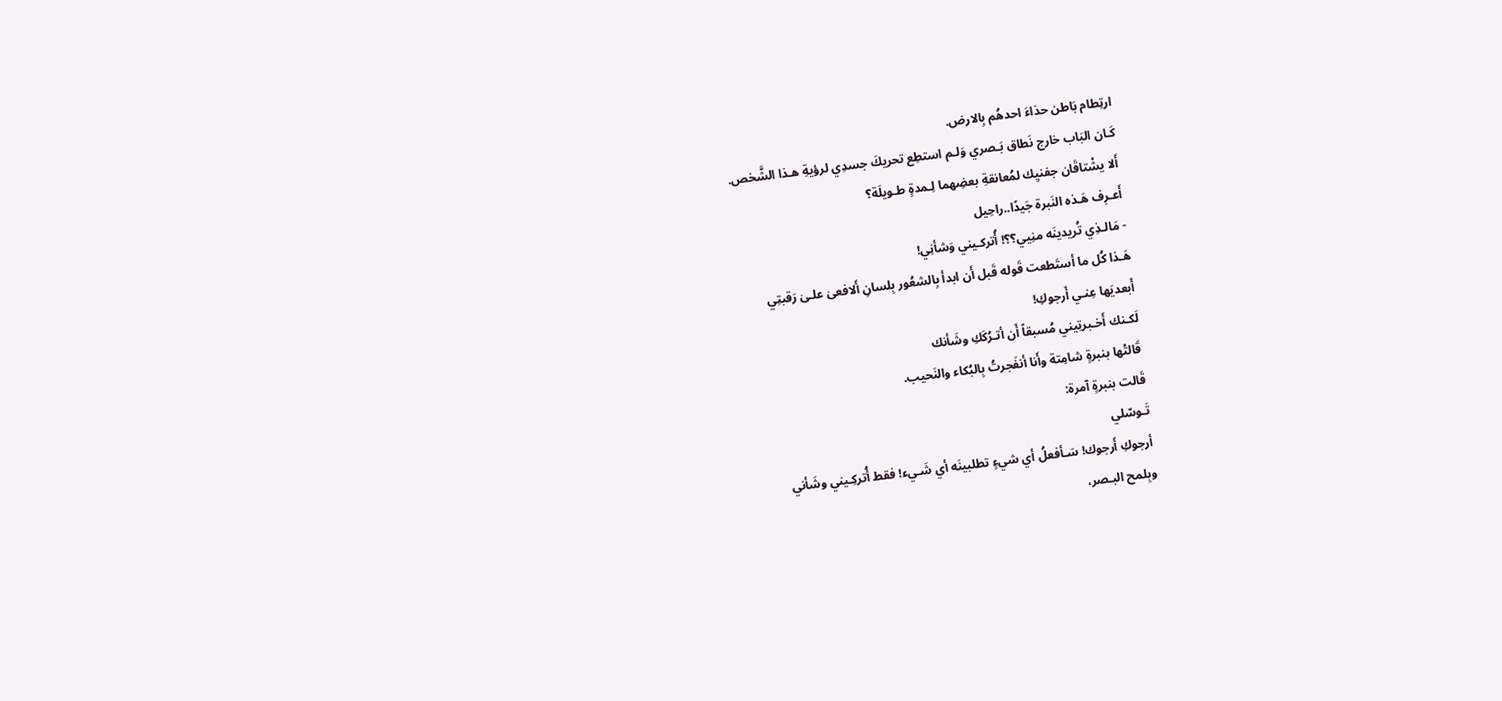ارتِطام بَاطن حذاءَ احدهُم بِالارض.
كَـان البَاب خارج نَطاق بَـصري وَلـم استطِع تحريكَ جسدِي لرؤيةِ هـذا الشَّخص.
أَلا يشْتاقَان جفنيِك لمُعانقةِ بعضِهما لِـمدةٍ طـويلَة؟
أَعـرِف هَـذه النَبرة جَيدًا..راحِيل
- مَالـذِي تُريدينَه منِيي؟؟! أُتركـيني وَشأنِي!
هَـذا كُل ما أستَطعت قَوله قَبل أَن ابدأ بِالشعُور بِلسانِ أَلافعىٰ علـىٰ رَقبتِي
أَبعديَها عِنـي أَرجوكِ!
لَكـنك أَخـبرتِيني مُسبقاً أَن أتـرُكَكِ وشَأنك
قَالتْها بنبرةٍ شامِتة وأَنا أنفَجرتُ بِالبُكاء والنَحيب.
قَالت بنبرةٍ آمرة:
تَـوسّلي
أرجوكِ أَرجوك! سَـأفعلُ أي شيءٍ تطلبينَه أي شَـيء! فقط أُتركِـيني وشَأني
وبِلمح البـصر،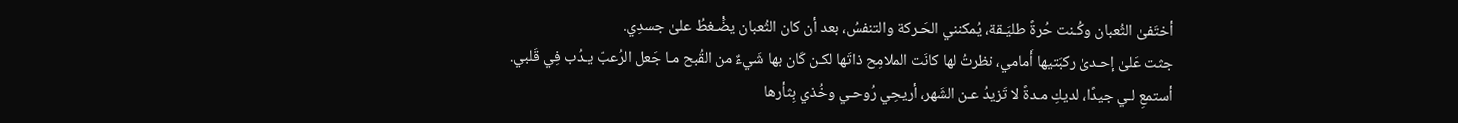أختَفىٰ الثُعبان وكُـنت حُرةً طليَـقة، يُمكنني الحَـركة والتنفسُ، بعد أن كان الثُعبان يضَْـغطُ علىٰ جسدِي.
جثت عَلىٰ إحـدىٰ ركبَتيها أَمامي، نظرتُ لها كانَت الملامِح ذاتَها لكـن كَان بها شَيءٌ من القُبح مـا جَعل الرُعبّ يـدُب فِي قَلبي.
أستمعِ لـي جيدًا، لديكِ مـدةً لا تَزيدُ عـن الشَهر، أريحِي رُوحـي وخُذي بِثأرها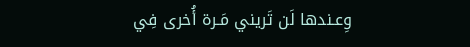وِعـندها لَن تَريني مَـرة أُخرى فِي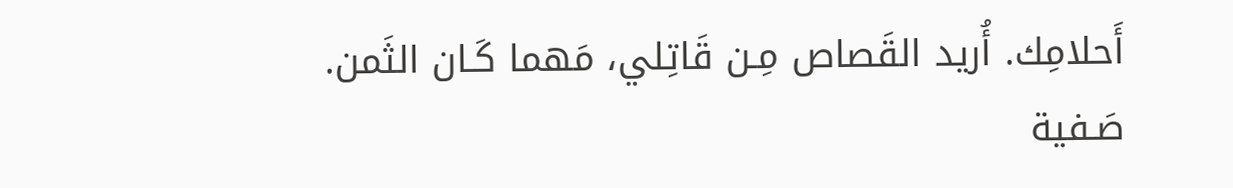أَحلامِك. أُريد القَصاص مِـن قَاتِلي، مَهما كَـان الثَمن.
صَـفية